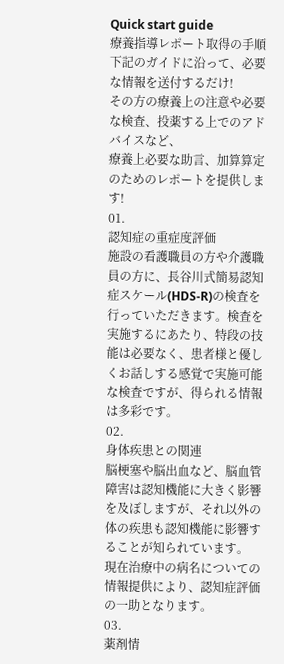Quick start guide
療養指導レポート取得の手順
下記のガイドに沿って、必要な情報を送付するだけ!
その方の療養上の注意や必要な検査、投薬する上でのアドバイスなど、
療養上必要な助言、加算算定のためのレポートを提供します!
01.
認知症の重症度評価
施設の看護職員の方や介護職員の方に、長谷川式簡易認知症スケール(HDS-R)の検査を行っていただきます。検査を実施するにあたり、特段の技能は必要なく、患者様と優しくお話しする感覚で実施可能な検査ですが、得られる情報は多彩です。
02.
身体疾患との関連
脳梗塞や脳出血など、脳血管障害は認知機能に大きく影響を及ぼしますが、それ以外の体の疾患も認知機能に影響することが知られています。
現在治療中の病名についての情報提供により、認知症評価の一助となります。
03.
薬剤情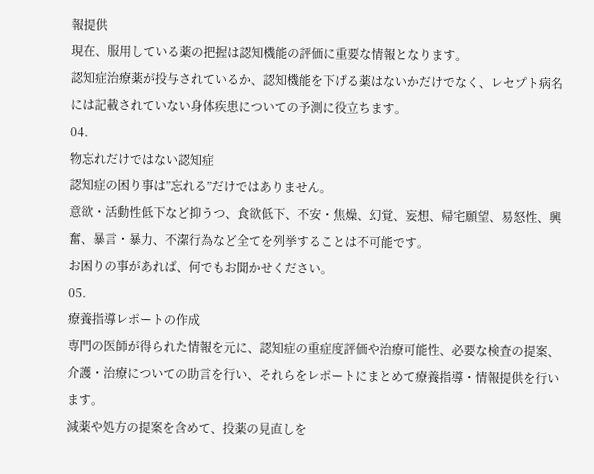報提供
現在、服用している薬の把握は認知機能の評価に重要な情報となります。
認知症治療薬が投与されているか、認知機能を下げる薬はないかだけでなく、レセプト病名には記載されていない身体疾患についての予測に役立ちます。
04.
物忘れだけではない認知症
認知症の困り事は”忘れる”だけではありません。
意欲・活動性低下など抑うつ、食欲低下、不安・焦燥、幻覚、妄想、帰宅願望、易怒性、興奮、暴言・暴力、不潔行為など全てを列挙することは不可能です。
お困りの事があれば、何でもお聞かせください。
05.
療養指導レポートの作成
専門の医師が得られた情報を元に、認知症の重症度評価や治療可能性、必要な検査の提案、介護・治療についての助言を行い、それらをレポートにまとめて療養指導・情報提供を行います。
減薬や処方の提案を含めて、投薬の見直しを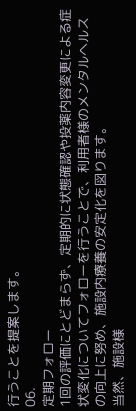行うことを提案します。
06.
定期フォロー
1回の評価にとどまらず、定期的に状態確認や投薬内容変更による症状変化についてフォローを行うことで、利用者様のメンタルヘルスの向上に努め、施設内療養の安定化を図ります。
当然、施設様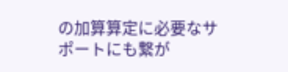の加算算定に必要なサポートにも繋が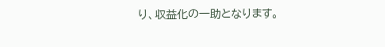り、収益化の一助となります。